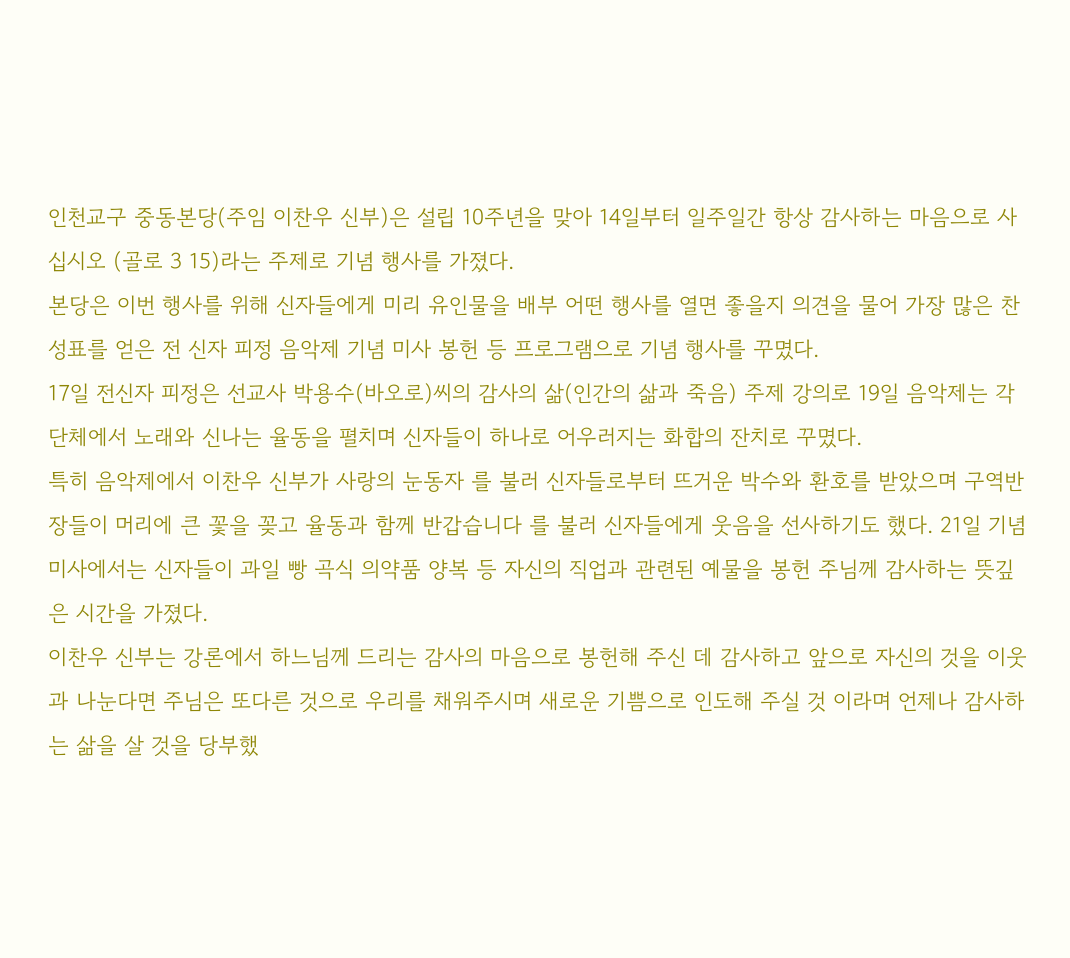인천교구 중동본당(주임 이찬우 신부)은 설립 10주년을 맞아 14일부터 일주일간 항상 감사하는 마음으로 사십시오 (골로 3 15)라는 주제로 기념 행사를 가졌다.
본당은 이번 행사를 위해 신자들에게 미리 유인물을 배부 어떤 행사를 열면 좋을지 의견을 물어 가장 많은 찬성표를 얻은 전 신자 피정 음악제 기념 미사 봉헌 등 프로그램으로 기념 행사를 꾸몄다.
17일 전신자 피정은 선교사 박용수(바오로)씨의 감사의 삶(인간의 삶과 죽음) 주제 강의로 19일 음악제는 각 단체에서 노래와 신나는 율동을 펼치며 신자들이 하나로 어우러지는 화합의 잔치로 꾸몄다.
특히 음악제에서 이찬우 신부가 사랑의 눈동자 를 불러 신자들로부터 뜨거운 박수와 환호를 받았으며 구역반장들이 머리에 큰 꽃을 꽂고 율동과 함께 반갑습니다 를 불러 신자들에게 웃음을 선사하기도 했다. 21일 기념미사에서는 신자들이 과일 빵 곡식 의약품 양복 등 자신의 직업과 관련된 예물을 봉헌 주님께 감사하는 뜻깊은 시간을 가졌다.
이찬우 신부는 강론에서 하느님께 드리는 감사의 마음으로 봉헌해 주신 데 감사하고 앞으로 자신의 것을 이웃과 나눈다면 주님은 또다른 것으로 우리를 채워주시며 새로운 기쁨으로 인도해 주실 것 이라며 언제나 감사하는 삶을 살 것을 당부했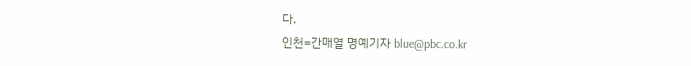다.
인천=간매열 명예기자 blue@pbc.co.kr